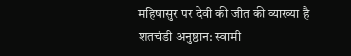महिषासुर पर देवी की जीत की व्याख्या है शतचंडी अनुष्ठान: स्वामी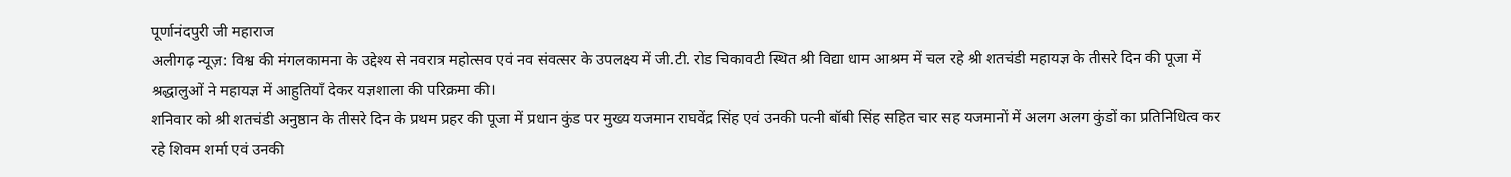पूर्णानंदपुरी जी महाराज
अलीगढ़ न्यूज़: विश्व की मंगलकामना के उद्देश्य से नवरात्र महोत्सव एवं नव संवत्सर के उपलक्ष्य में जी.टी. रोड चिकावटी स्थित श्री विद्या धाम आश्रम में चल रहे श्री शतचंडी महायज्ञ के तीसरे दिन की पूजा में श्रद्धालुओं ने महायज्ञ में आहुतियाँ देकर यज्ञशाला की परिक्रमा की।
शनिवार को श्री शतचंडी अनुष्ठान के तीसरे दिन के प्रथम प्रहर की पूजा में प्रधान कुंड पर मुख्य यजमान राघवेंद्र सिंह एवं उनकी पत्नी बॉबी सिंह सहित चार सह यजमानों में अलग अलग कुंडों का प्रतिनिधित्व कर रहे शिवम शर्मा एवं उनकी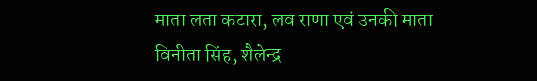माता लता कटारा, लव राणा एवं उनकी माता विनीता सिंह, शैलेन्द्र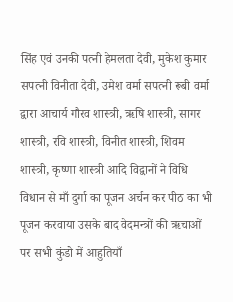सिंह एवं उनकी पत्नी हेमलता देवी, मुकेश कुमार सपत्नी विनीता देवी, उमेश वर्मा सपत्नी रूबी वर्मा द्वारा आचार्य गौरव शास्त्री, ऋषि शास्त्री, सागर शास्त्री, रवि शास्त्री, विनीत शास्त्री, शिवम शास्त्री, कृष्णा शास्त्री आदि विद्वानों ने विधि विधान से माँ दुर्गा का पूजन अर्चन कर पीठ का भी पूजन करवाया उसके बाद वेदमन्त्रों की ऋचाओं पर सभी कुंडो में आहुतियाँ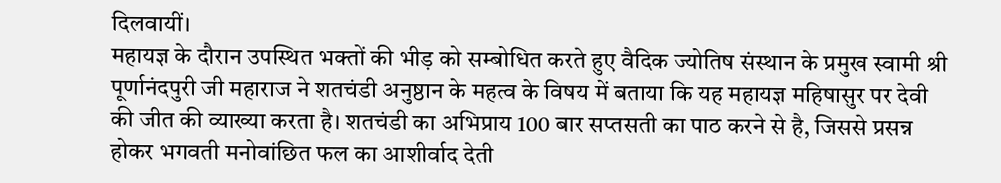दिलवायीं।
महायज्ञ के दौरान उपस्थित भक्तों की भीड़ को सम्बोधित करते हुए वैदिक ज्योतिष संस्थान के प्रमुख स्वामी श्री पूर्णानंदपुरी जी महाराज ने शतचंडी अनुष्ठान के महत्व के विषय में बताया कि यह महायज्ञ महिषासुर पर देवी की जीत की व्याख्या करता है। शतचंडी का अभिप्राय 100 बार सप्तसती का पाठ करने से है, जिससे प्रसन्न होकर भगवती मनोवांछित फल का आशीर्वाद देती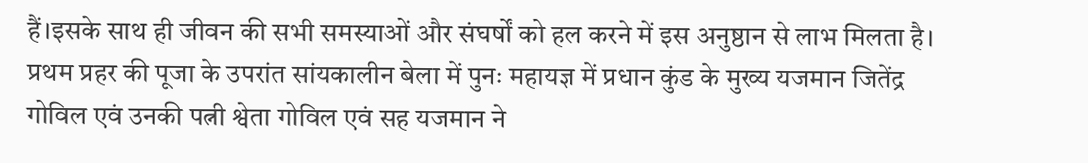हैं।इसके साथ ही जीवन की सभी समस्याओं और संघर्षों को हल करने में इस अनुष्ठान से लाभ मिलता है।
प्रथम प्रहर की पूजा के उपरांत सांयकालीन बेला में पुनः महायज्ञ में प्रधान कुंड के मुख्य यजमान जितेंद्र गोविल एवं उनकी पत्नी श्वेता गोविल एवं सह यजमान ने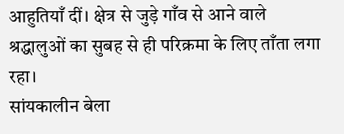आहुतियाँ दीं। क्षेत्र से जुड़े गाँव से आने वाले श्रद्धालुओं का सुबह से ही परिक्रमा के लिए ताँता लगा रहा।
सांयकालीन बेला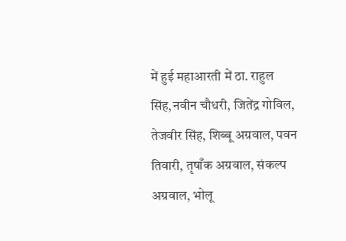में हुई महाआरती में ठा. राहुल सिंह,नवीन चौधरी, जितेंद्र गोविल, तेजवीर सिंह, शिब्बू अग्रवाल, पवन तिवारी, तृषाँक अग्रवाल, संकल्प अग्रवाल, भोलू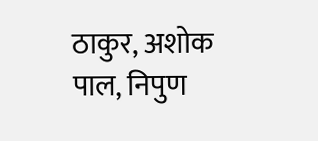ठाकुर, अशोक पाल, निपुण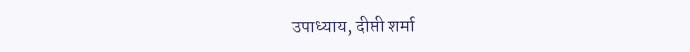उपाध्याय, दीप्ती शर्मा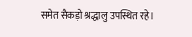समेत सैकड़ो श्रद्धालु उपस्थित रहे।